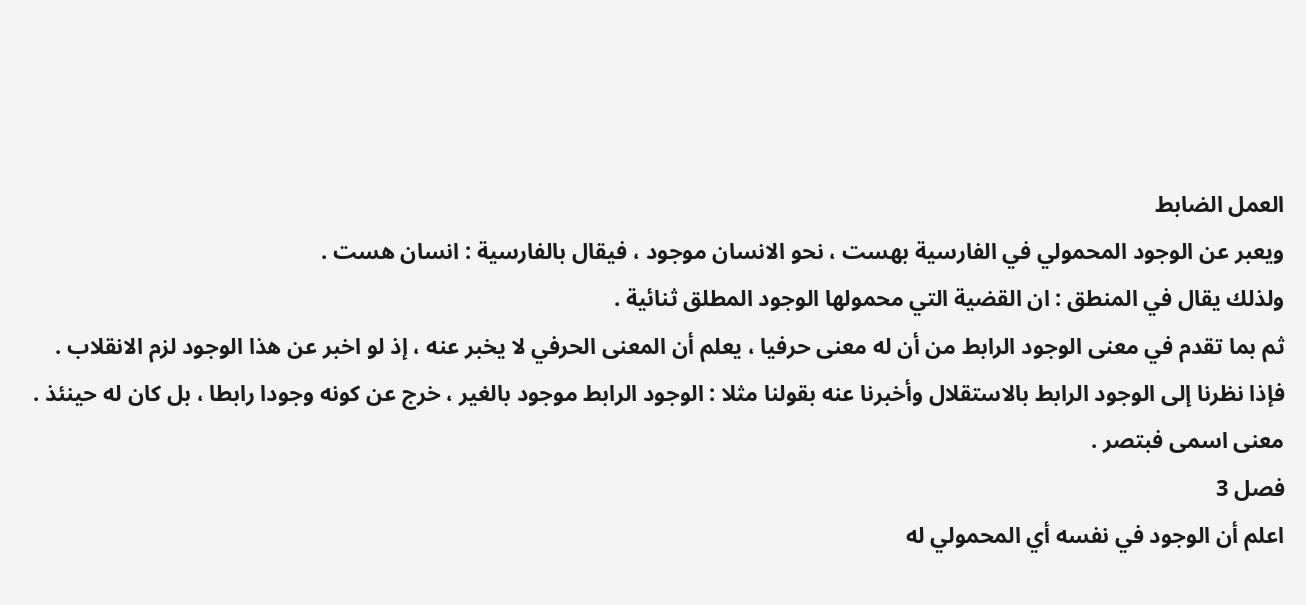العمل الضابط
ويعبر عن الوجود المحمولي في الفارسية بهست ، نحو الانسان موجود ، فيقال بالفارسية : انسان هست .
ولذلك يقال في المنطق : ان القضية التي محمولها الوجود المطلق ثنائية .
ثم بما تقدم في معنى الوجود الرابط من أن له معنى حرفيا ، يعلم أن المعنى الحرفي لا يخبر عنه ، إذ لو اخبر عن هذا الوجود لزم الانقلاب .
فإذا نظرنا إلى الوجود الرابط بالاستقلال وأخبرنا عنه بقولنا مثلا : الوجود الرابط موجود بالغير ، خرج عن كونه وجودا رابطا ، بل كان له حينئذ . معنى اسمى فبتصر .
فصل 3
اعلم أن الوجود في نفسه أي المحمولي له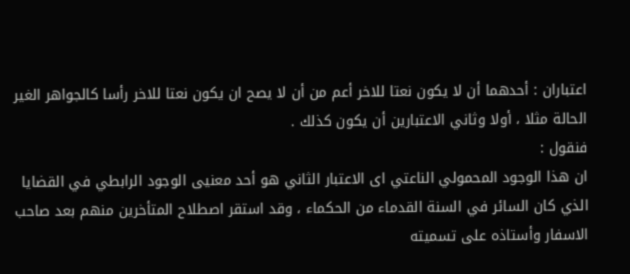اعتباران : أحدهما أن لا يكون نعتا للاخر أعم من أن لا يصح ان يكون نعتا للاخر رأسا كالجواهر الغير الحالة مثلا ، أولا وثاني الاعتبارين أن يكون كذلك .
فنقول :
ان هذا الوجود المحمولي الناعتي اى الاعتبار الثاني هو أحد معنيى الوجود الرابطي في القضايا الذي كان السائر في السنة القدماء من الحكماء ، وقد استقر اصطلاح المتأخرين منهم بعد صاحب الاسفار وأستاذه على تسميته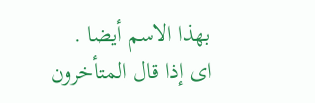بهذا الاسم أيضا .
اى إذا قال المتأخرون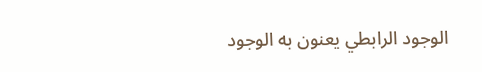الوجود الرابطي يعنون به الوجود